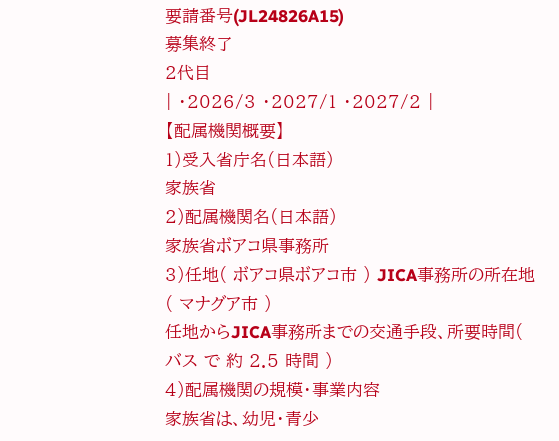要請番号(JL24826A15)
募集終了
2代目
| ・2026/3 ・2027/1 ・2027/2 |
【配属機関概要】
1)受入省庁名(日本語)
家族省
2)配属機関名(日本語)
家族省ボアコ県事務所
3)任地( ボアコ県ボアコ市 ) JICA事務所の所在地( マナグア市 )
任地からJICA事務所までの交通手段、所要時間( バス で 約 2.5 時間 )
4)配属機関の規模・事業内容
家族省は、幼児・青少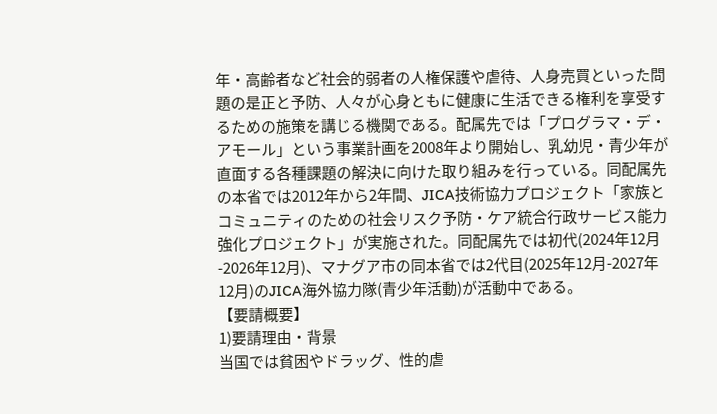年・高齢者など社会的弱者の人権保護や虐待、人身売買といった問題の是正と予防、人々が心身ともに健康に生活できる権利を享受するための施策を講じる機関である。配属先では「プログラマ・デ・アモール」という事業計画を2008年より開始し、乳幼児・青少年が直面する各種課題の解決に向けた取り組みを行っている。同配属先の本省では2012年から2年間、JICA技術協力プロジェクト「家族とコミュニティのための社会リスク予防・ケア統合行政サービス能力強化プロジェクト」が実施された。同配属先では初代(2024年12月-2026年12月)、マナグア市の同本省では2代目(2025年12月-2027年12月)のJICA海外協力隊(青少年活動)が活動中である。
【要請概要】
1)要請理由・背景
当国では貧困やドラッグ、性的虐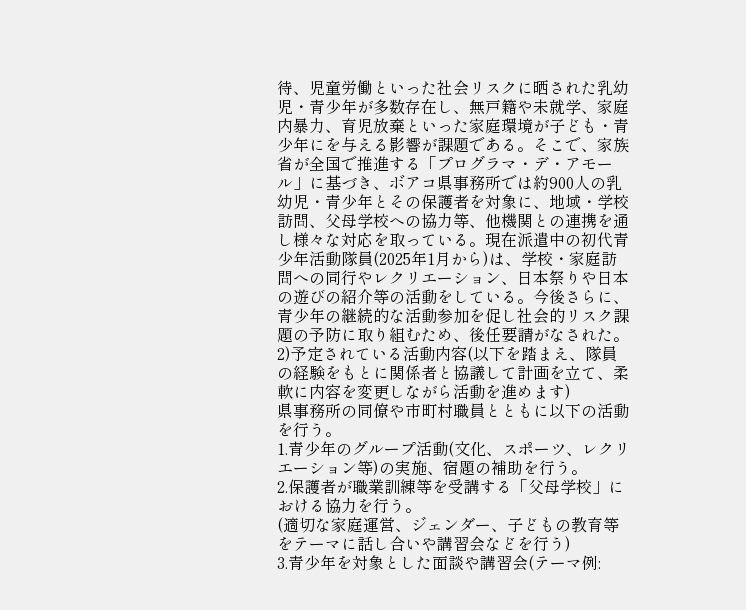待、児童労働といった社会リスクに晒された乳幼児・青少年が多数存在し、無戸籍や未就学、家庭内暴力、育児放棄といった家庭環境が子ども・青少年にを与える影響が課題である。そこで、家族省が全国で推進する「プログラマ・デ・アモール」に基づき、ボアコ県事務所では約900人の乳幼児・青少年とその保護者を対象に、地域・学校訪問、父母学校への協力等、他機関との連携を通し様々な対応を取っている。現在派遣中の初代青少年活動隊員(2025年1月から)は、学校・家庭訪問への同行やレクリエーション、日本祭りや日本の遊びの紹介等の活動をしている。今後さらに、青少年の継続的な活動参加を促し社会的リスク課題の予防に取り組むため、後任要請がなされた。
2)予定されている活動内容(以下を踏まえ、隊員の経験をもとに関係者と協議して計画を立て、柔軟に内容を変更しながら活動を進めます)
県事務所の同僚や市町村職員とともに以下の活動を行う。
1.青少年のグループ活動(文化、スポーツ、レクリエーション等)の実施、宿題の補助を行う。
2.保護者が職業訓練等を受講する「父母学校」における協力を行う。
(適切な家庭運営、ジェンダー、子どもの教育等をテーマに話し合いや講習会などを行う)
3.青少年を対象とした面談や講習会(テーマ例: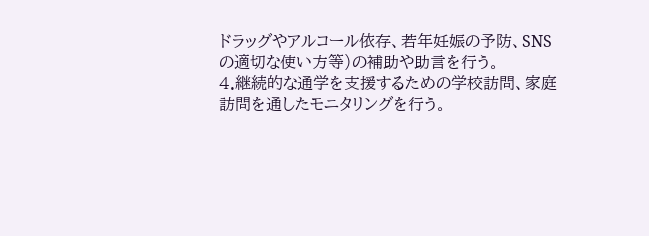ドラッグやアルコール依存、若年妊娠の予防、SNSの適切な使い方等)の補助や助言を行う。
4.継続的な通学を支援するための学校訪問、家庭訪問を通したモニタリングを行う。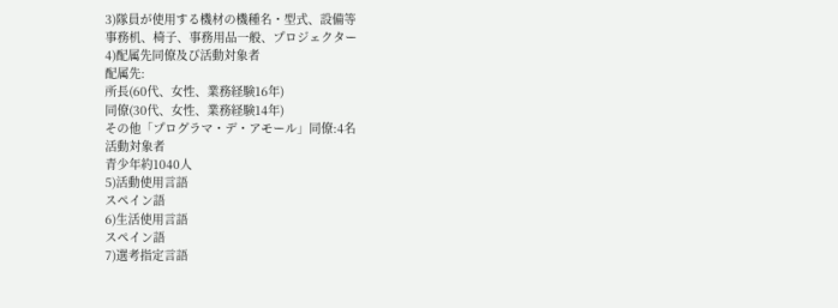3)隊員が使用する機材の機種名・型式、設備等
事務机、椅子、事務用品一般、プロジェクター
4)配属先同僚及び活動対象者
配属先:
所長(60代、女性、業務経験16年)
同僚(30代、女性、業務経験14年)
その他「プログラマ・デ・アモール」同僚:4名
活動対象者
青少年約1040人
5)活動使用言語
スペイン語
6)生活使用言語
スペイン語
7)選考指定言語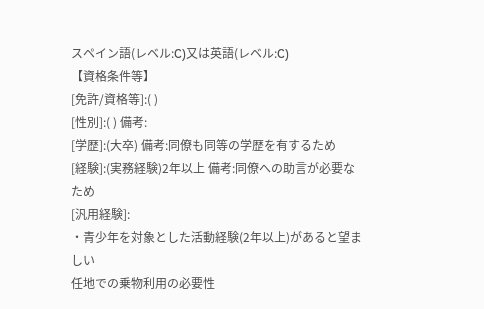スペイン語(レベル:C)又は英語(レベル:C)
【資格条件等】
[免許/資格等]:( )
[性別]:( ) 備考:
[学歴]:(大卒) 備考:同僚も同等の学歴を有するため
[経験]:(実務経験)2年以上 備考:同僚への助言が必要なため
[汎用経験]:
・青少年を対象とした活動経験(2年以上)があると望ましい
任地での乗物利用の必要性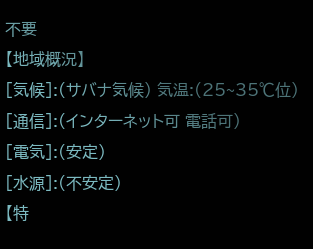不要
【地域概況】
[気候]:(サバナ気候) 気温:(25~35℃位)
[通信]:(インターネット可 電話可)
[電気]:(安定)
[水源]:(不安定)
【特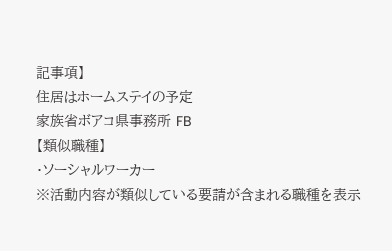記事項】
住居はホームステイの予定
家族省ボアコ県事務所 FB
【類似職種】
・ソーシャルワーカー
※活動内容が類似している要請が含まれる職種を表示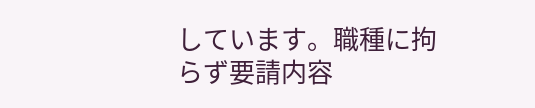しています。職種に拘らず要請内容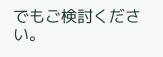でもご検討ください。